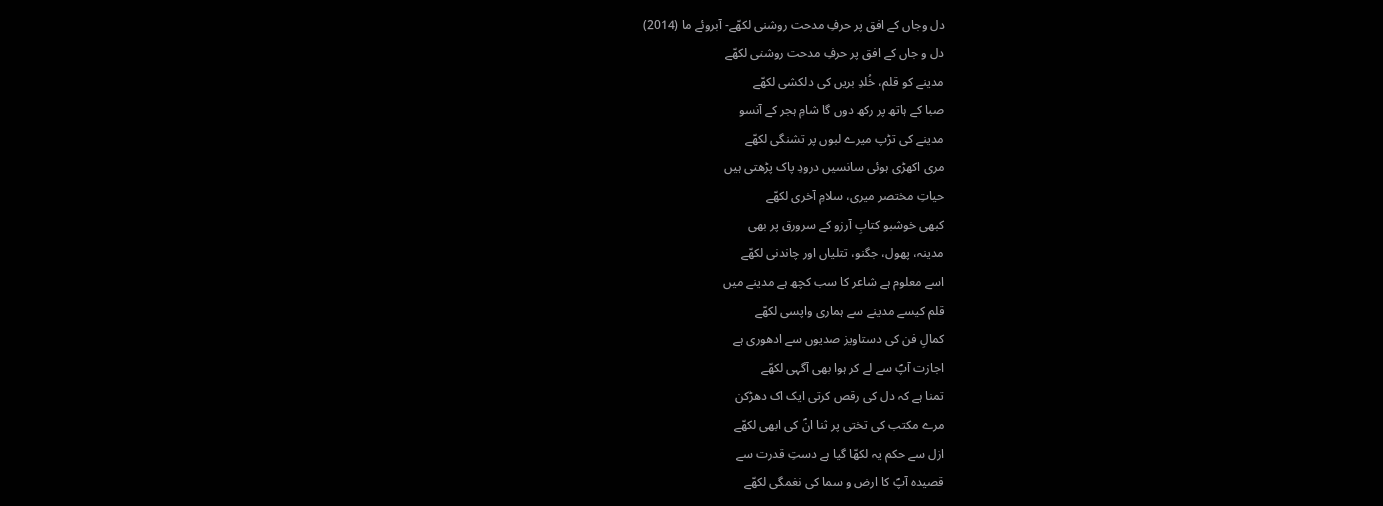دل وجاں کے افق پر حرفِ مدحت روشنی لکھّے- آبروئے ما (2014)
دل و جاں کے افق پر حرفِ مدحت روشنی لکھّے
مدینے کو قلم، خُلدِ بریں کی دلکشی لکھّے
صبا کے ہاتھ پر رکھ دوں گا شامِ ہجر کے آنسو
مدینے کی تڑپ میرے لبوں پر تشنگی لکھّے
مری اکھڑی ہوئی سانسیں درودِ پاک پڑھتی ہیں
حیاتِ مختصر میری، سلامِ آخری لکھّے
کبھی خوشبو کتابِ آرزو کے سرورق پر بھی
مدینہ، پھول، جگنو، تتلیاں اور چاندنی لکھّے
اسے معلوم ہے شاعر کا سب کچھ ہے مدینے میں
قلم کیسے مدینے سے ہماری واپسی لکھّے
کمالِ فن کی دستاویز صدیوں سے ادھوری ہے
اجازت آپؐ سے لے کر ہوا بھی آگہی لکھّے
تمنا ہے کہ دل کی رقص کرتی ایک اک دھڑکن
مرے مکتب کی تختی پر ثنا انؐ کی ابھی لکھّے
ازل سے حکم یہ لکھّا گیا ہے دستِ قدرت سے
قصیدہ آپؐ کا ارض و سما کی نغمگی لکھّے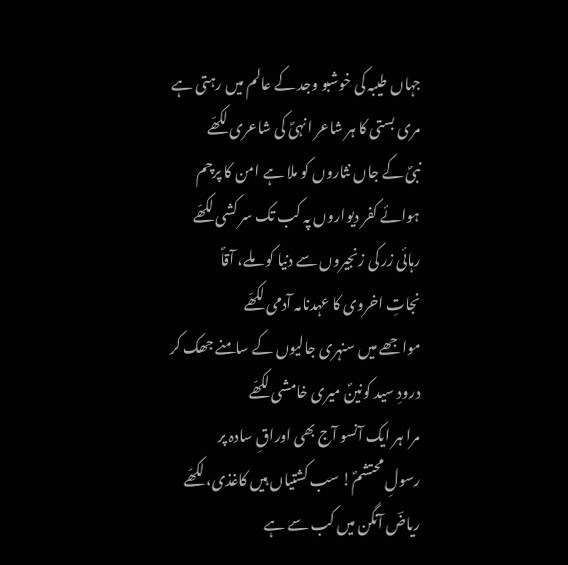جہاں طیبہ کی خوشبو وجد کے عالم میں رہتی ہے
مری بستی کا ہر شاعر انہیؐ کی شاعری لکھّے
نبیؐ کے جاں نثاروں کو ملا ہے امن کا پرچم
ہوائے کفر دیواروں پہ کب تک سر کشی لکھّے
رہائی زر کی زنجیروں سے دنیا کو ملے، آقاؐ
نجاتِ اخروی کا عہدنامہ آدمی لکھّے
مواجھے میں سنہری جالیوں کے سامنے جھک کر
درودِ سید کونینؐ میری خامشی لکھّے
مرا ہر ایک آنسو آج بھی اوراقِ سادہ پر
رسولِ محتشمؐ! سب کشتیاں ہیں کاغذی، لکھّے
ریاضؔ آنگن میں کب سے ہے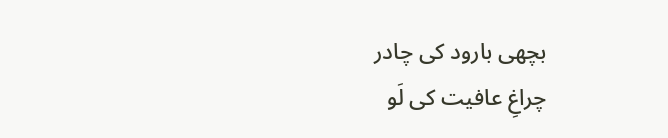بچھی بارود کی چادر
چراغِ عافیت کی لَو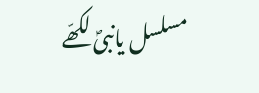مسلسل یانبیؐ لکھّے